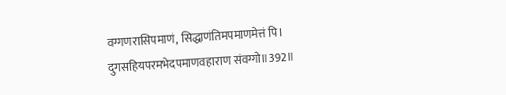वग्गणरासिपमाणं, सिद्धाणंतिमपमाणमेत्तं पि।
दुगसहियपरमभेदपमाणवहाराण संवग्गो॥392॥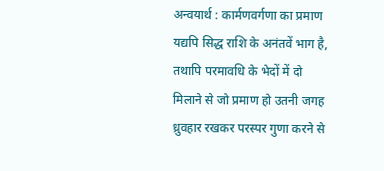अन्वयार्थ : कार्मणवर्गणा का प्रमाण यद्यपि सिद्ध राशि के अनंतवें भाग है, तथापि परमावधि के भेदों में दो मिलाने से जो प्रमाण हो उतनी जगह ध्रुवहार रखकर परस्पर गुणा करने से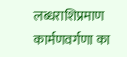लब्धराशिप्रमाण कार्मणवर्गणा का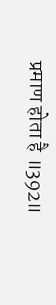प्रमाण होता है ॥392॥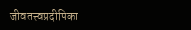जीवतत्त्वप्रदीपिका